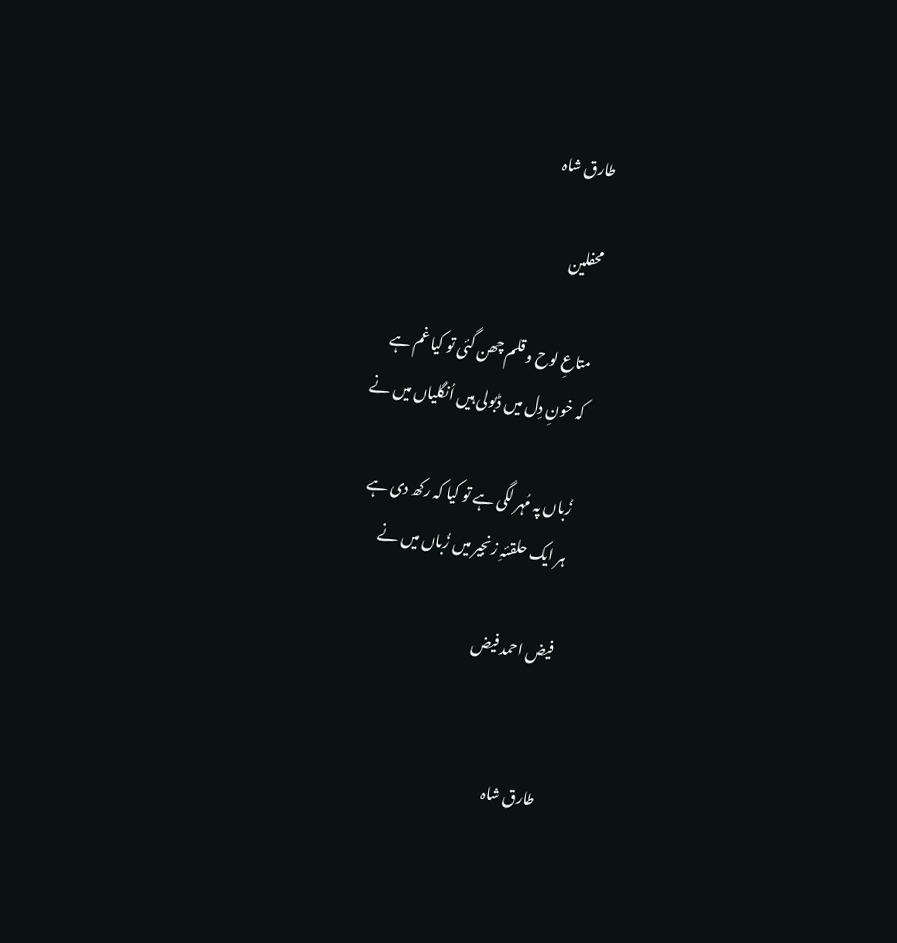طارق شاہ

محفلین

متاعِ لوح و قلم چھن گئی تو کیا غم ہے
کہ خونِ دِل میں ڈبولی ہیں اُنگلیاں میں نے

زُباں پہ مُہر لگی ہے تو کیا کہ رکھ دی ہے
ہر ایک حلقئہِ زنجیر میں زُباں میں نے

فیض احمد فیض


طارق شاہ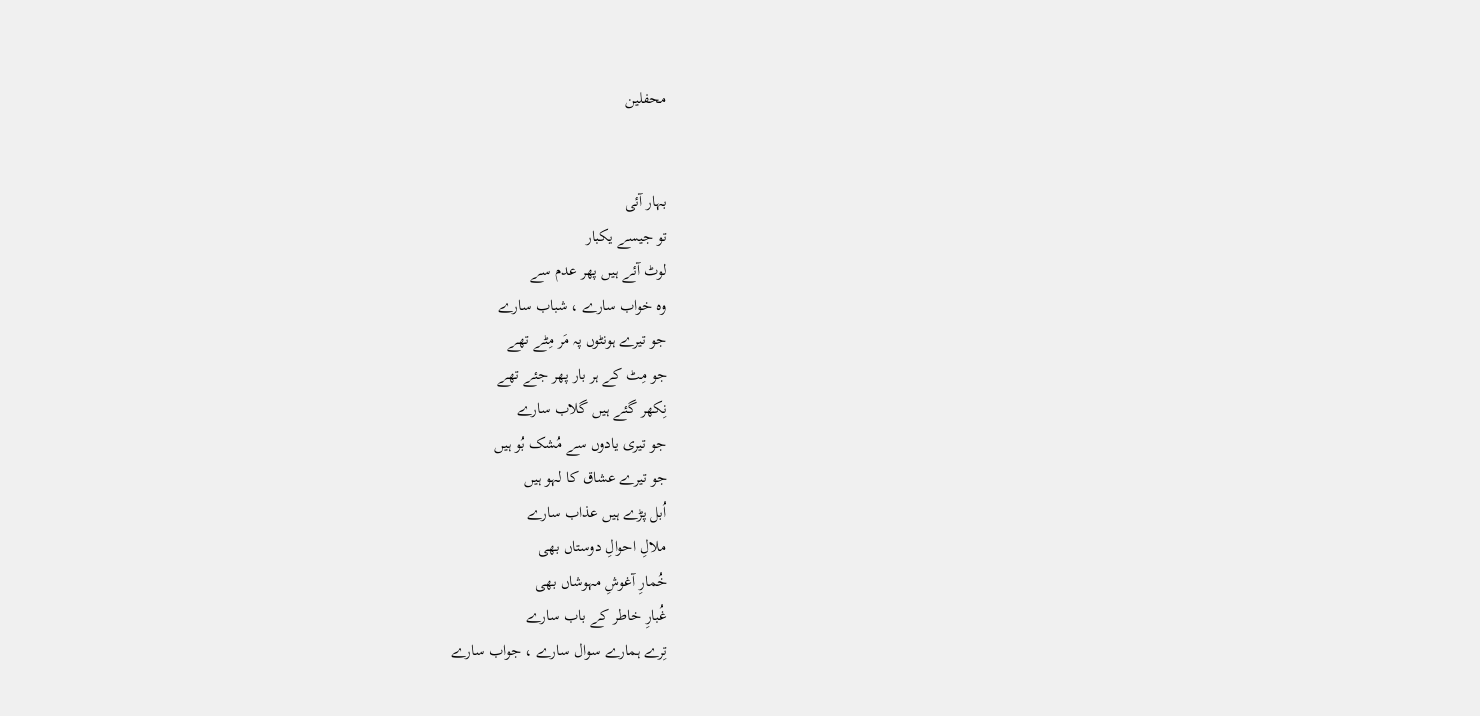محفلین


بہار آئی
تو جیسے یکبار
لوٹ آئے ہیں پھر عدم سے
وہ خواب سارے ، شباب سارے
جو تیرے ہونٹوں پہ مَر مِٹے تھے
جو مِٹ کے ہر بار پھر جئے تھے
نِکھر گئے ہیں گلاب سارے
جو تیری یادوں سے مُشک بُو ہیں
جو تیرے عشاق کا لہو ہیں
اُبل پڑے ہیں عذاب سارے
ملالِ احوالِ دوستاں بھی
خُمارِ آغوشِ مہوشاں بھی
غُبارِ خاطر کے باب سارے
تِرے ہمارے سوال سارے ، جواب سارے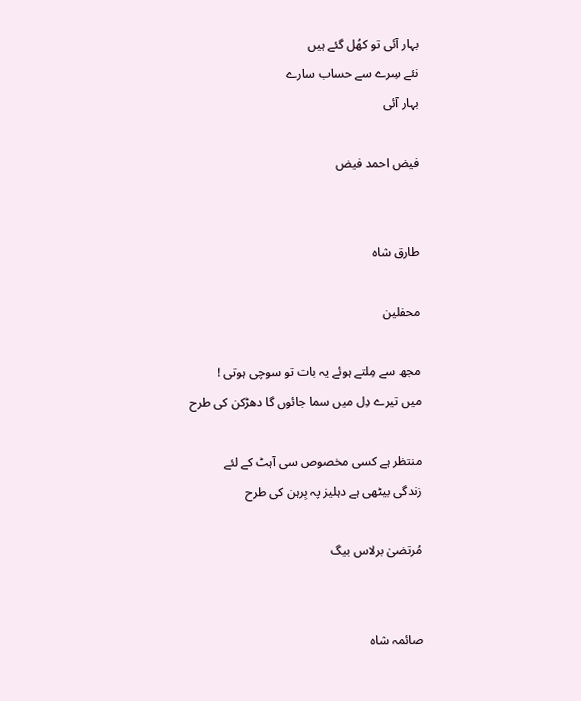بہار آئی تو کھُل گئے ہیں
نئے سِرے سے حساب سارے
بہار آئی

فیض احمد فیض


طارق شاہ

محفلین

مجھ سے مِلتے ہوئے یہ بات تو سوچی ہوتی !
میں تیرے دِل میں سما جائوں گا دھڑکن کی طرح

منتظر ہے کسی مخصوص سی آہٹ کے لئے
زندگی بیٹھی ہے دہلیز پہ بِرہن کی طرح

مُرتضیٰ برلاس بیگ


صائمہ شاہ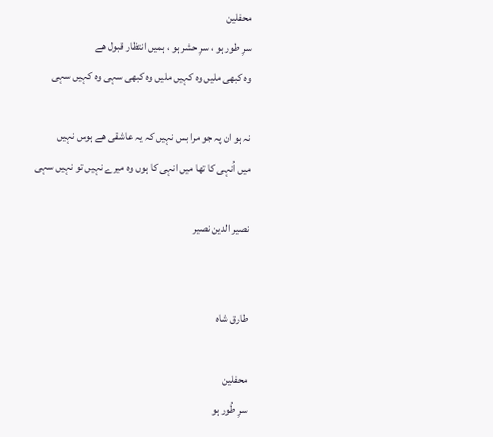محفلین
سرِ طور ہو ، سرِ حشر ہو ، ہمیں انتظار قبول ھے
وہ کبھی ملیں وہ کہیں ملیں وہ کبھی سہی وہ کہیں سہی

نہ ہو ان پہ جو مرا بس نہیں کہ یہ عاشقی ھے ہوس نہیں
میں اُنہی کا تھا میں انہی کا ہوں وہ میرے نہیں تو نہیں سہی

نصیر الدین نصیر


طارق شاہ

محفلین
سرِ طُور ہو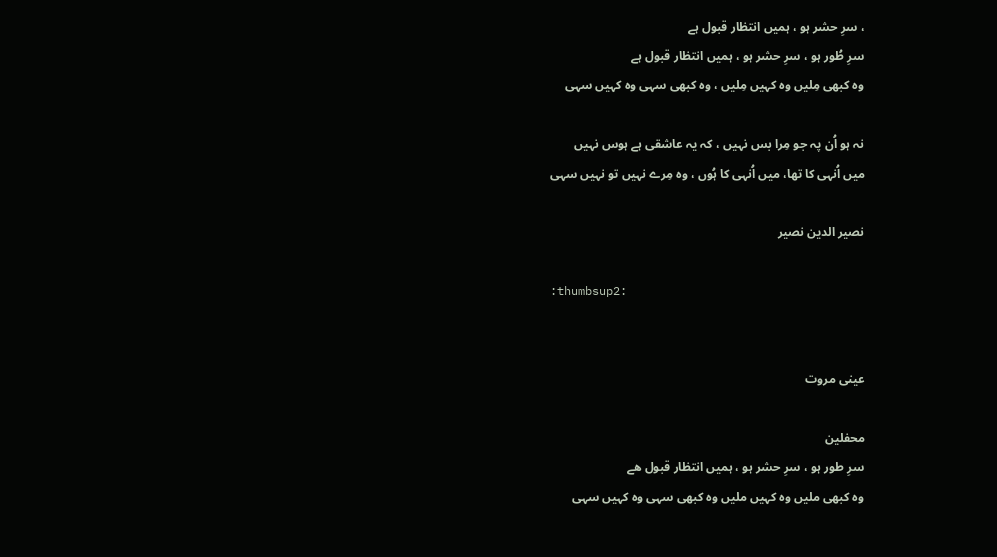، سرِ حشر ہو ، ہمیں انتظار قبول ہے
سرِ طُور ہو ، سرِ حشر ہو ، ہمیں انتظار قبول ہے
وہ کبھی مِلیں وہ کہیں مِلیں ، وہ کبھی سہی وہ کہیں سہی

نہ ہو اُن پہ جو مِرا بس نہیں ، کہ یہ عاشقی ہے ہوس نہیں
میں اُنہی کا تھا، میں اُنہی کا ہُوں ، وہ مِرے نہیں تو نہیں سہی

نصیر الدین نصیر

:thumbsup2:


عینی مروت

محفلین
سرِ طور ہو ، سرِ حشر ہو ، ہمیں انتظار قبول ھے
وہ کبھی ملیں وہ کہیں ملیں وہ کبھی سہی وہ کہیں سہی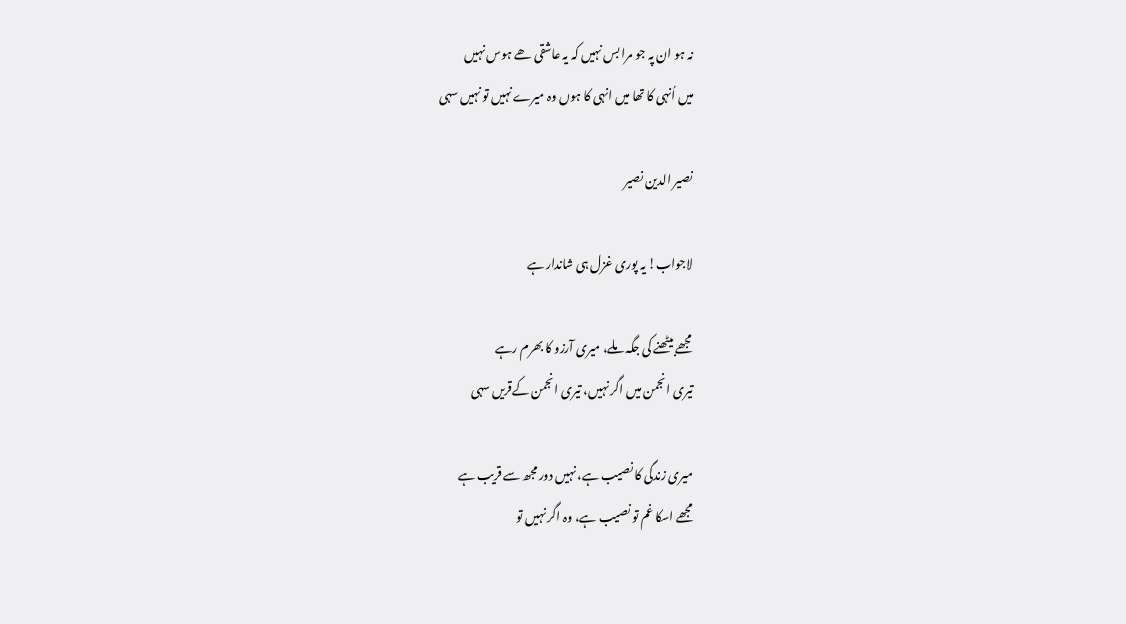نہ ہو ان پہ جو مرا بس نہیں کہ یہ عاشقی ھے ہوس نہیں
میں اُنہی کا تھا میں انہی کا ہوں وہ میرے نہیں تو نہیں سہی

نصیر الدین نصیر

لاجواب! یہ پوری غزل ہی شاندار ہے

مجھے بیٹھنے کی جگہ ملے، میری آرزو کا بھرم رہے
تیری انجمن میں اگر نہیں، تیری انجمن کےقریں سہی

میری زندگی کا نصیب ہے، نہیں دور مجھ سے قریب ہے
مجھے اسکا غم تو نصیب ہے، وہ اگر نہیں تو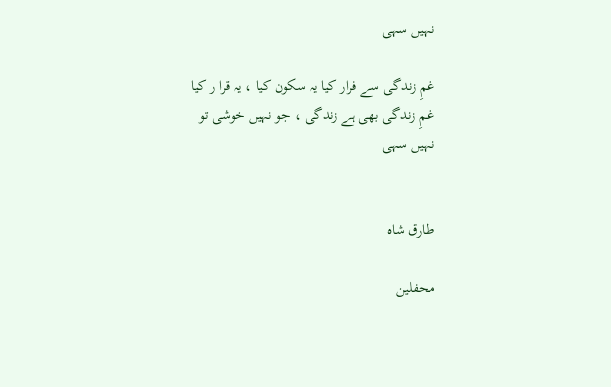نہیں سہی

غمِ زندگی سے فرار کیا یہ سکون کیا ، یہ قرا ر کیا
غمِ زندگی بھی ہے زندگی ، جو نہیں خوشی تو نہیں سہی


طارق شاہ

محفلین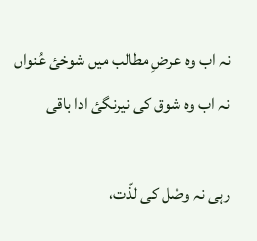نہ اب وہ عرضِ مطالب میں شوخئ عُنواں
نہ اب وہ شوق کی نیرنگئ ادا باقی

رہی نہ وصْل کی لذّت،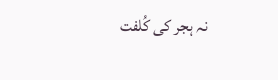نہ ہجر کی کُلفت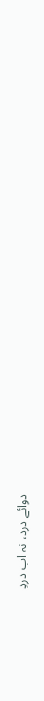دوائے درد، نہ اب دردِ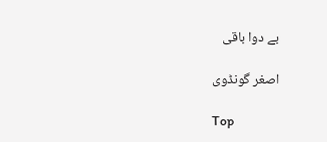بے دوا باقی

اصغر گونڈوی

Top